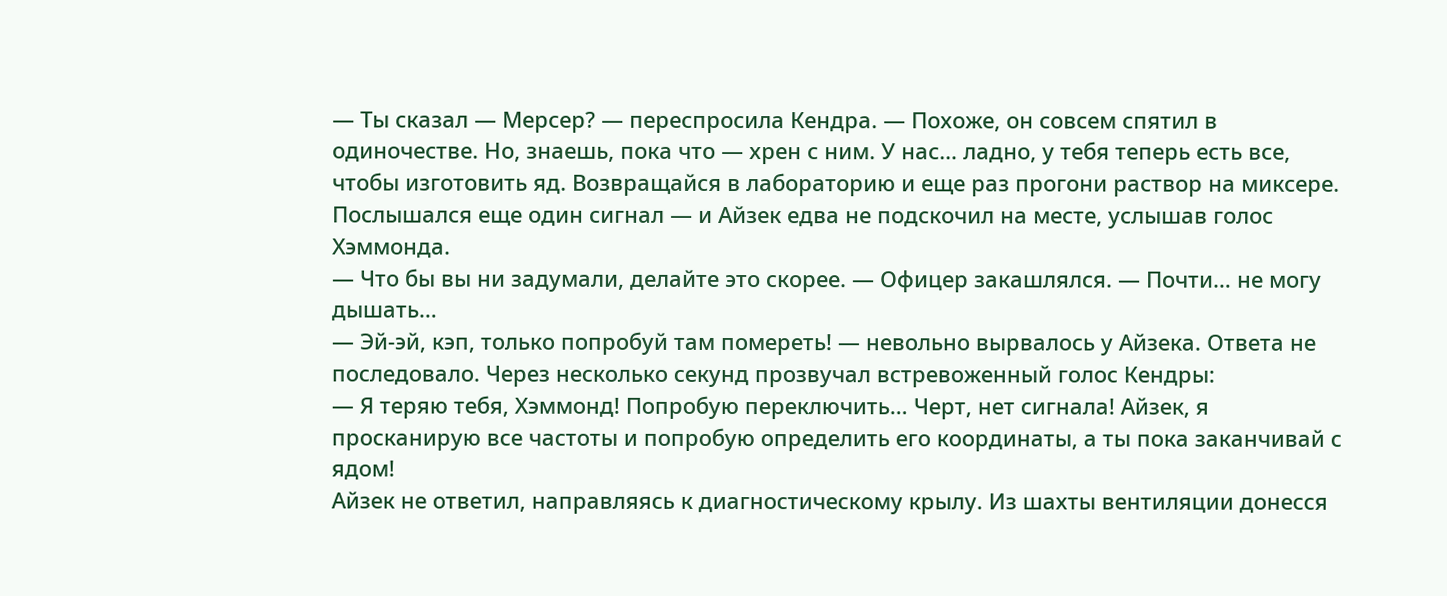— Ты сказал — Мерсер? — переспросила Кендра. — Похоже, он совсем спятил в одиночестве. Но, знаешь, пока что — хрен с ним. У нас… ладно, у тебя теперь есть все, чтобы изготовить яд. Возвращайся в лабораторию и еще раз прогони раствор на миксере.
Послышался еще один сигнал — и Айзек едва не подскочил на месте, услышав голос Хэммонда.
— Что бы вы ни задумали, делайте это скорее. — Офицер закашлялся. — Почти… не могу дышать…
— Эй-эй, кэп, только попробуй там помереть! — невольно вырвалось у Айзека. Ответа не последовало. Через несколько секунд прозвучал встревоженный голос Кендры:
— Я теряю тебя, Хэммонд! Попробую переключить… Черт, нет сигнала! Айзек, я просканирую все частоты и попробую определить его координаты, а ты пока заканчивай с ядом!
Айзек не ответил, направляясь к диагностическому крылу. Из шахты вентиляции донесся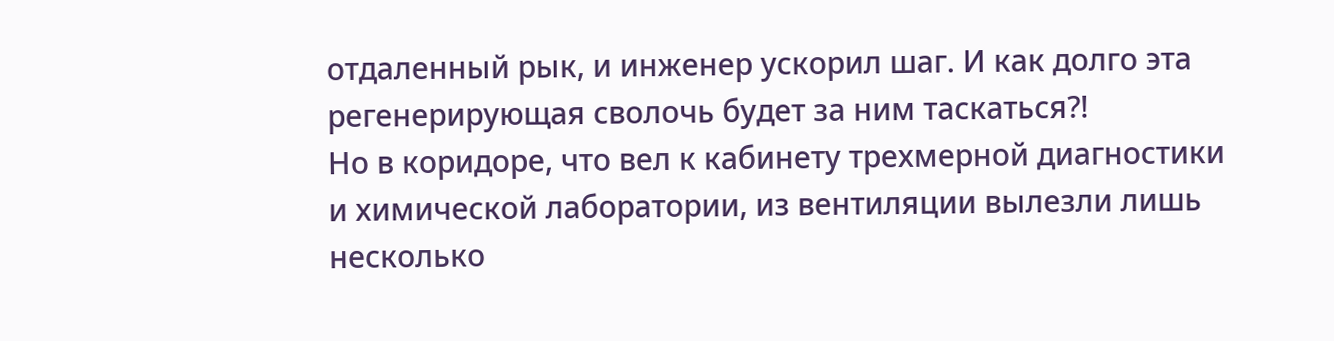отдаленный рык, и инженер ускорил шаг. И как долго эта регенерирующая сволочь будет за ним таскаться?!
Но в коридоре, что вел к кабинету трехмерной диагностики и химической лаборатории, из вентиляции вылезли лишь несколько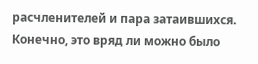расчленителей и пара затаившихся. Конечно, это вряд ли можно было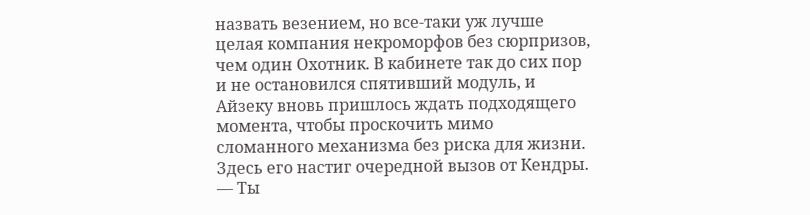назвать везением, но все-таки уж лучше целая компания некроморфов без сюрпризов, чем один Охотник. В кабинете так до сих пор и не остановился спятивший модуль, и Айзеку вновь пришлось ждать подходящего момента, чтобы проскочить мимо сломанного механизма без риска для жизни. Здесь его настиг очередной вызов от Кендры.
— Ты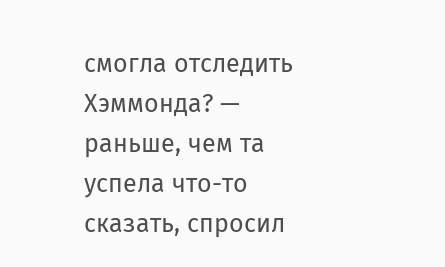смогла отследить Хэммонда? — раньше, чем та успела что-то сказать, спросил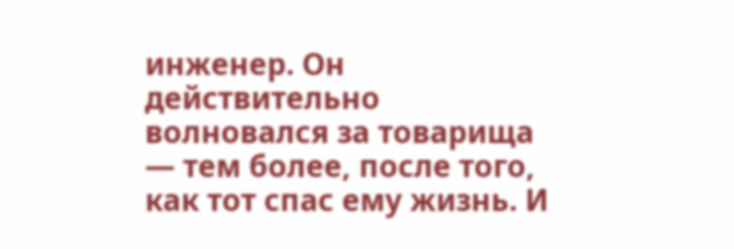инженер. Он действительно волновался за товарища — тем более, после того, как тот спас ему жизнь. И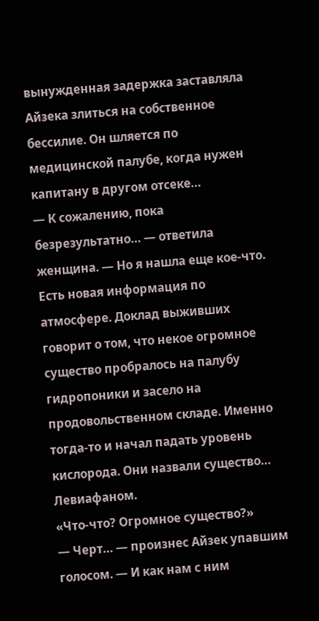вынужденная задержка заставляла Айзека злиться на собственное бессилие. Он шляется по медицинской палубе, когда нужен капитану в другом отсеке…
— К сожалению, пока безрезультатно… — ответила женщина. — Но я нашла еще кое-что. Есть новая информация по атмосфере. Доклад выживших говорит о том, что некое огромное существо пробралось на палубу гидропоники и засело на продовольственном складе. Именно тогда-то и начал падать уровень кислорода. Они назвали существо… Левиафаном.
«Что-что? Огромное существо?»
— Черт… — произнес Айзек упавшим голосом. — И как нам с ним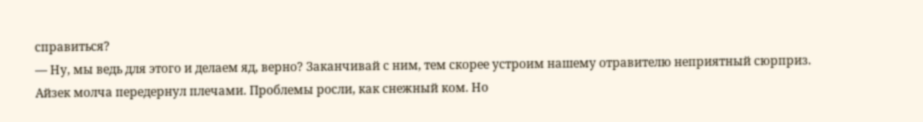справиться?
— Ну, мы ведь для этого и делаем яд, верно? Заканчивай с ним, тем скорее устроим нашему отравителю неприятный сюрприз.
Айзек молча передернул плечами. Проблемы росли, как снежный ком. Но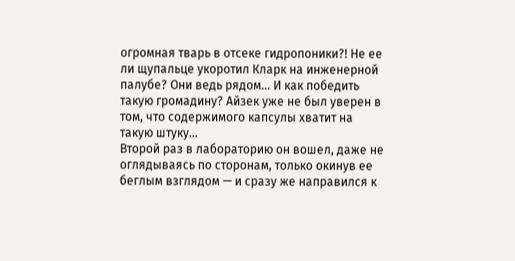огромная тварь в отсеке гидропоники?! Не ее ли щупальце укоротил Кларк на инженерной палубе? Они ведь рядом… И как победить такую громадину? Айзек уже не был уверен в том, что содержимого капсулы хватит на такую штуку…
Второй раз в лабораторию он вошел, даже не оглядываясь по сторонам, только окинув ее беглым взглядом — и сразу же направился к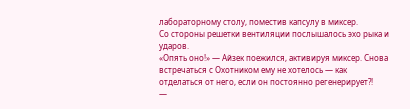лабораторному столу, поместив капсулу в миксер.
Со стороны решетки вентиляции послышалось эхо рыка и ударов.
«Опять оно!» — Айзек поежился, активируя миксер. Снова встречаться с Охотником ему не хотелось — как отделаться от него, если он постоянно регенерирует?!
—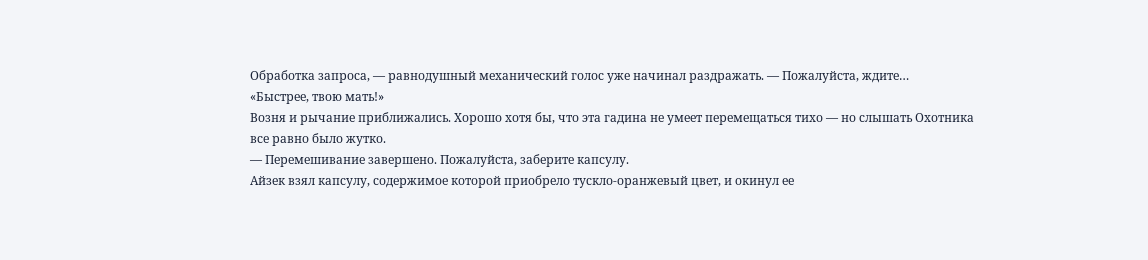Обработка запроса, — равнодушный механический голос уже начинал раздражать. — Пожалуйста, ждите…
«Быстрее, твою мать!»
Возня и рычание приближались. Хорошо хотя бы, что эта гадина не умеет перемещаться тихо — но слышать Охотника все равно было жутко.
— Перемешивание завершено. Пожалуйста, заберите капсулу.
Айзек взял капсулу, содержимое которой приобрело тускло-оранжевый цвет, и окинул ее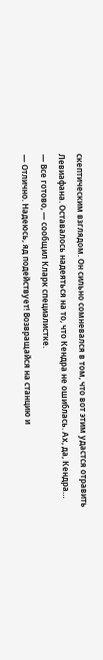скептическим взглядом. Он сильно сомневался в том, что вот этим удастся отравить Левиафана. Оставалось надеяться на то, что Кендра не ошиблась. Ах, да, Кендра…
— Все готово, — сообщил Кларк специалистке.
— Отлично. Надеюсь, яд подействует! Возвращайся на станцию и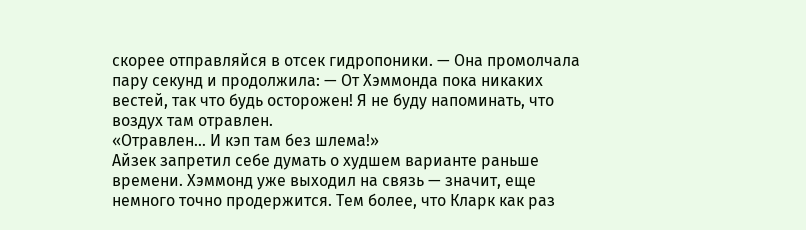скорее отправляйся в отсек гидропоники. — Она промолчала пару секунд и продолжила: — От Хэммонда пока никаких вестей, так что будь осторожен! Я не буду напоминать, что воздух там отравлен.
«Отравлен… И кэп там без шлема!»
Айзек запретил себе думать о худшем варианте раньше времени. Хэммонд уже выходил на связь — значит, еще немного точно продержится. Тем более, что Кларк как раз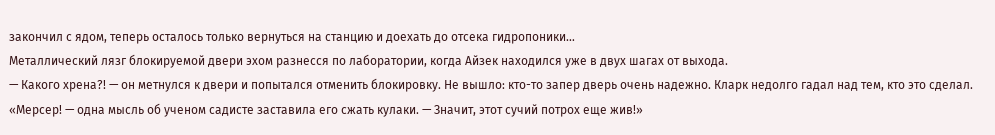закончил с ядом, теперь осталось только вернуться на станцию и доехать до отсека гидропоники…
Металлический лязг блокируемой двери эхом разнесся по лаборатории, когда Айзек находился уже в двух шагах от выхода.
— Какого хрена?! — он метнулся к двери и попытался отменить блокировку. Не вышло: кто-то запер дверь очень надежно. Кларк недолго гадал над тем, кто это сделал.
«Мерсер! — одна мысль об ученом садисте заставила его сжать кулаки. — Значит, этот сучий потрох еще жив!»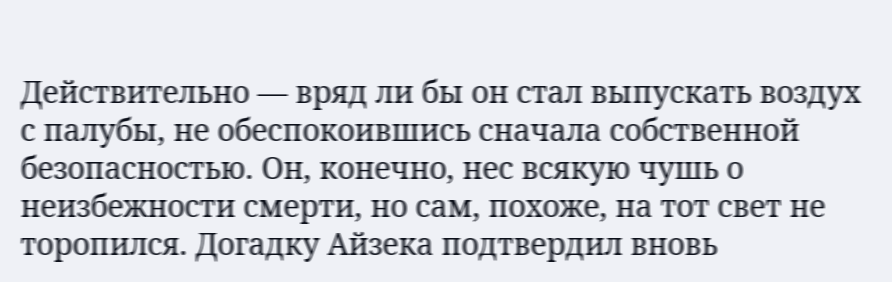Действительно — вряд ли бы он стал выпускать воздух с палубы, не обеспокоившись сначала собственной безопасностью. Он, конечно, нес всякую чушь о неизбежности смерти, но сам, похоже, на тот свет не торопился. Догадку Айзека подтвердил вновь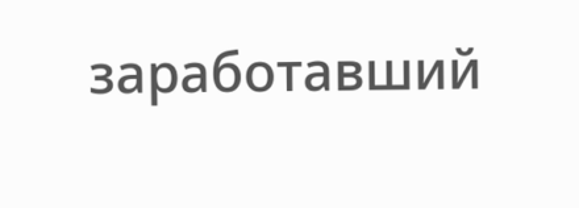заработавший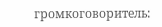громкоговоритель: